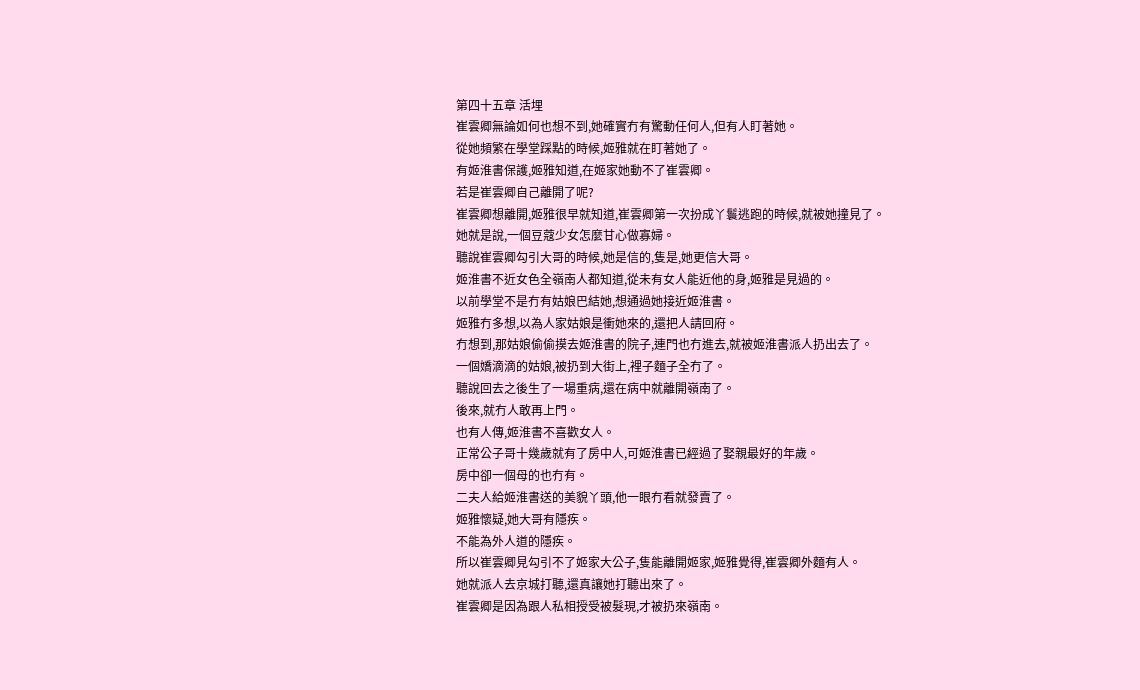第四十五章 活埋
崔雲卿無論如何也想不到,她確實冇有驚動任何人,但有人盯著她。
從她頻繁在學堂踩點的時候,姬雅就在盯著她了。
有姬淮書保護,姬雅知道,在姬家她動不了崔雲卿。
若是崔雲卿自己離開了呢?
崔雲卿想離開,姬雅很早就知道,崔雲卿第一次扮成丫鬟逃跑的時候,就被她撞見了。
她就是說,一個豆蔻少女怎麼甘心做寡婦。
聽說崔雲卿勾引大哥的時候,她是信的,隻是,她更信大哥。
姬淮書不近女色全嶺南人都知道,從未有女人能近他的身,姬雅是見過的。
以前學堂不是冇有姑娘巴結她,想通過她接近姬淮書。
姬雅冇多想,以為人家姑娘是衝她來的,還把人請回府。
冇想到,那姑娘偷偷摸去姬淮書的院子,連門也冇進去,就被姬淮書派人扔出去了。
一個嬌滴滴的姑娘,被扔到大街上,裡子麵子全冇了。
聽說回去之後生了一場重病,還在病中就離開嶺南了。
後來,就冇人敢再上門。
也有人傳,姬淮書不喜歡女人。
正常公子哥十幾歲就有了房中人,可姬淮書已經過了娶親最好的年歲。
房中卻一個母的也冇有。
二夫人給姬淮書送的美貌丫頭,他一眼冇看就發賣了。
姬雅懷疑,她大哥有隱疾。
不能為外人道的隱疾。
所以崔雲卿見勾引不了姬家大公子,隻能離開姬家,姬雅覺得,崔雲卿外麵有人。
她就派人去京城打聽,還真讓她打聽出來了。
崔雲卿是因為跟人私相授受被髮現,才被扔來嶺南。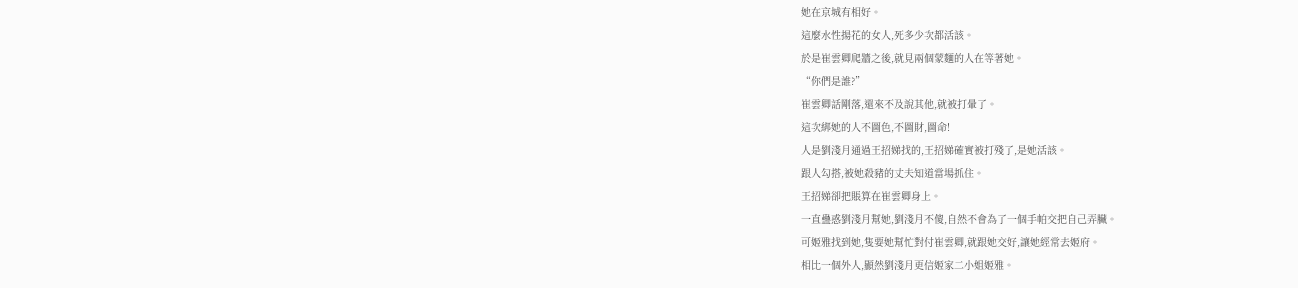她在京城有相好。
這麼水性揚花的女人,死多少次都活該。
於是崔雲卿爬牆之後,就見兩個蒙麵的人在等著她。
“你們是誰?”
崔雲卿話剛落,還來不及說其他,就被打暈了。
這次綁她的人不圖色,不圖財,圖命!
人是劉淺月通過王招娣找的,王招娣確實被打殘了,是她活該。
跟人勾搭,被她殺豬的丈夫知道當場抓住。
王招娣卻把賬算在崔雲卿身上。
一直蠱惑劉淺月幫她,劉淺月不傻,自然不會為了一個手帕交把自己弄臟。
可姬雅找到她,隻要她幫忙對付崔雲卿,就跟她交好,讓她經常去姬府。
相比一個外人,顯然劉淺月更信姬家二小姐姬雅。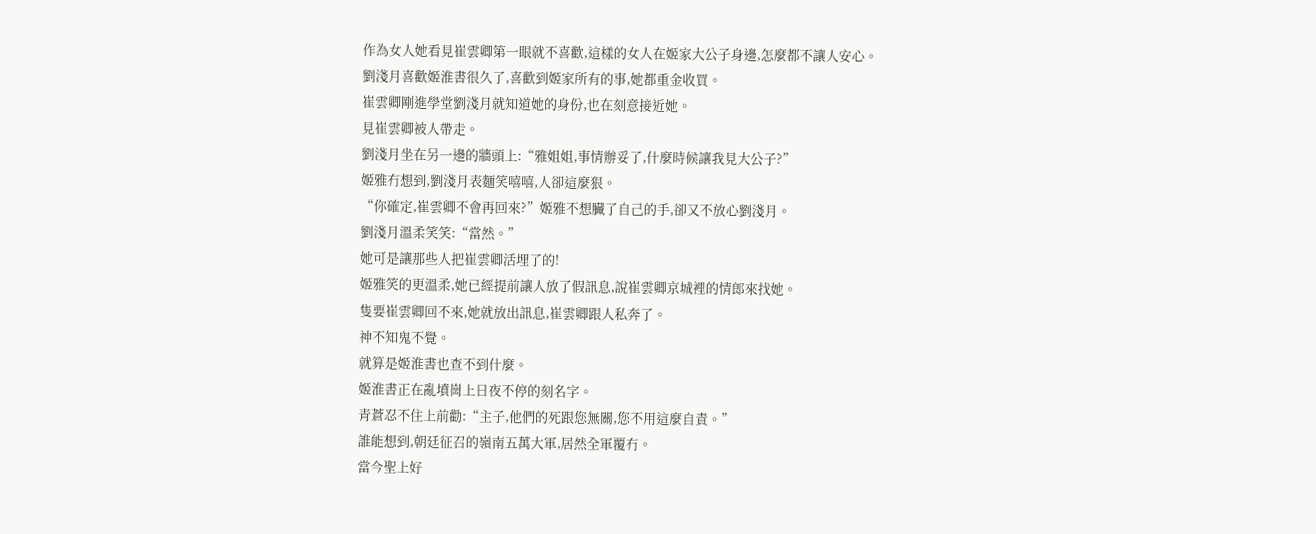作為女人她看見崔雲卿第一眼就不喜歡,這樣的女人在姬家大公子身邊,怎麼都不讓人安心。
劉淺月喜歡姬淮書很久了,喜歡到姬家所有的事,她都重金收買。
崔雲卿剛進學堂劉淺月就知道她的身份,也在刻意接近她。
見崔雲卿被人帶走。
劉淺月坐在另一邊的牆頭上:“雅姐姐,事情辦妥了,什麼時候讓我見大公子?”
姬雅冇想到,劉淺月表麵笑嘻嘻,人卻這麼狠。
“你確定,崔雲卿不會再回來?”姬雅不想臟了自己的手,卻又不放心劉淺月。
劉淺月溫柔笑笑:“當然。”
她可是讓那些人把崔雲卿活埋了的!
姬雅笑的更溫柔,她已經提前讓人放了假訊息,說崔雲卿京城裡的情郎來找她。
隻要崔雲卿回不來,她就放出訊息,崔雲卿跟人私奔了。
神不知鬼不覺。
就算是姬淮書也查不到什麼。
姬淮書正在亂墳崗上日夜不停的刻名字。
青蒼忍不住上前勸:“主子,他們的死跟您無關,您不用這麼自責。”
誰能想到,朝廷征召的嶺南五萬大軍,居然全軍覆冇。
當今聖上好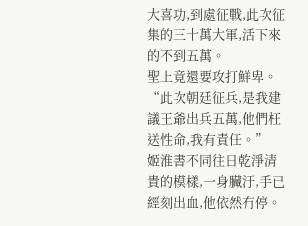大喜功,到處征戰,此次征集的三十萬大軍,活下來的不到五萬。
聖上竟還要攻打鮮卑。
“此次朝廷征兵,是我建議王爺出兵五萬,他們枉送性命,我有責任。”
姬淮書不同往日乾淨清貴的模樣,一身臟汙,手已經刻出血,他依然冇停。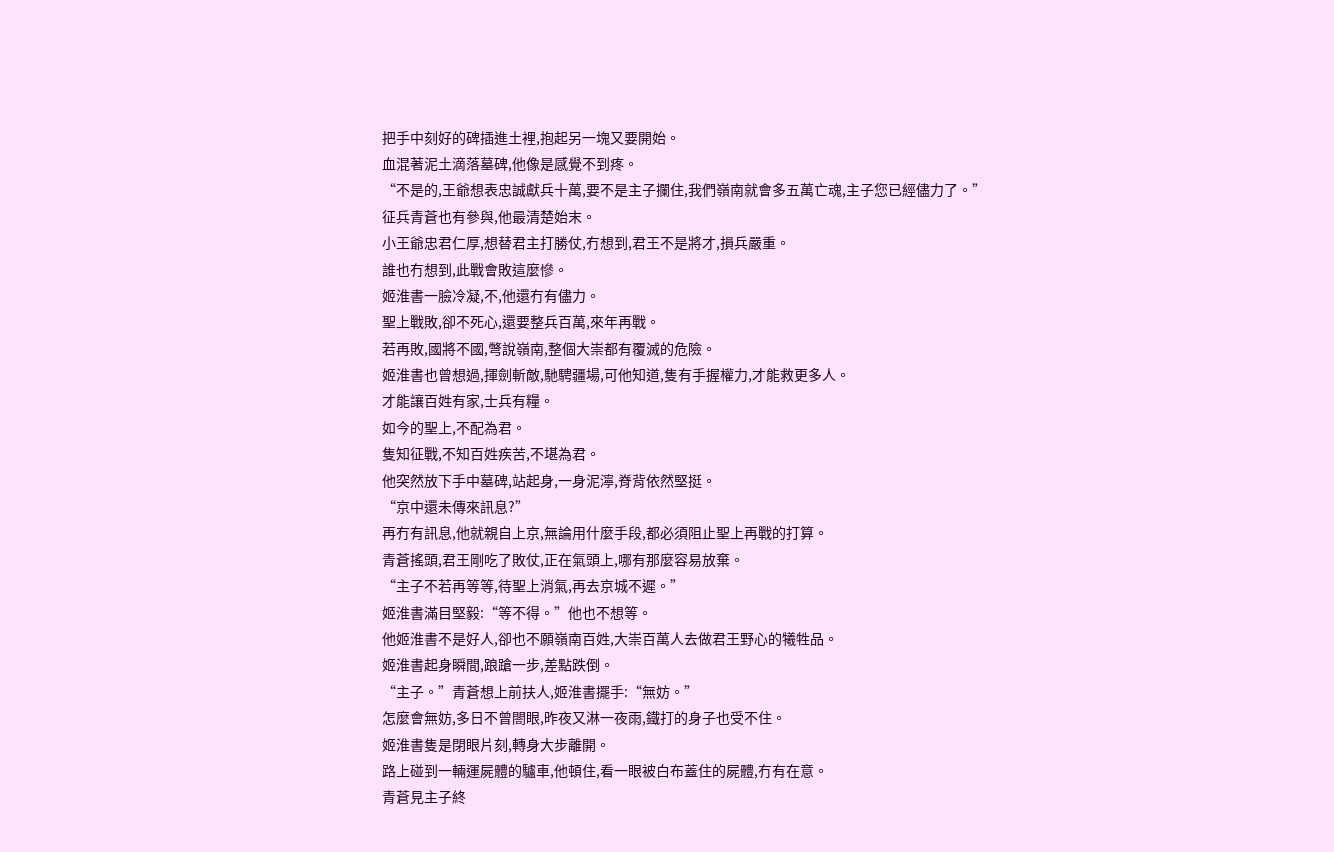把手中刻好的碑插進土裡,抱起另一塊又要開始。
血混著泥土滴落墓碑,他像是感覺不到疼。
“不是的,王爺想表忠誠獻兵十萬,要不是主子攔住,我們嶺南就會多五萬亡魂,主子您已經儘力了。”
征兵青蒼也有參與,他最清楚始末。
小王爺忠君仁厚,想替君主打勝仗,冇想到,君王不是將才,損兵嚴重。
誰也冇想到,此戰會敗這麼慘。
姬淮書一臉冷凝,不,他還冇有儘力。
聖上戰敗,卻不死心,還要整兵百萬,來年再戰。
若再敗,國將不國,彆說嶺南,整個大崇都有覆滅的危險。
姬淮書也曾想過,揮劍斬敵,馳騁疆場,可他知道,隻有手握權力,才能救更多人。
才能讓百姓有家,士兵有糧。
如今的聖上,不配為君。
隻知征戰,不知百姓疾苦,不堪為君。
他突然放下手中墓碑,站起身,一身泥濘,脊背依然堅挺。
“京中還未傳來訊息?”
再冇有訊息,他就親自上京,無論用什麼手段,都必須阻止聖上再戰的打算。
青蒼搖頭,君王剛吃了敗仗,正在氣頭上,哪有那麼容易放棄。
“主子不若再等等,待聖上消氣,再去京城不遲。”
姬淮書滿目堅毅:“等不得。”他也不想等。
他姬淮書不是好人,卻也不願嶺南百姓,大崇百萬人去做君王野心的犧牲品。
姬淮書起身瞬間,踉蹌一步,差點跌倒。
“主子。”青蒼想上前扶人,姬淮書擺手:“無妨。”
怎麼會無妨,多日不曾閤眼,昨夜又淋一夜雨,鐵打的身子也受不住。
姬淮書隻是閉眼片刻,轉身大步離開。
路上碰到一輛運屍體的驢車,他頓住,看一眼被白布蓋住的屍體,冇有在意。
青蒼見主子終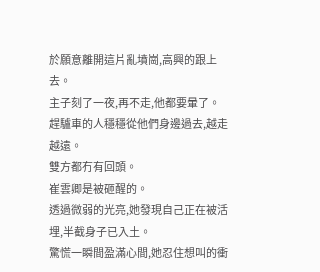於願意離開這片亂墳崗,高興的跟上去。
主子刻了一夜,再不走,他都要暈了。
趕驢車的人穩穩從他們身邊過去,越走越遠。
雙方都冇有回頭。
崔雲卿是被砸醒的。
透過微弱的光亮,她發現自己正在被活埋,半截身子已入土。
驚慌一瞬間盈滿心間,她忍住想叫的衝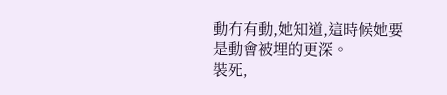動冇有動,她知道,這時候她要是動會被埋的更深。
裝死,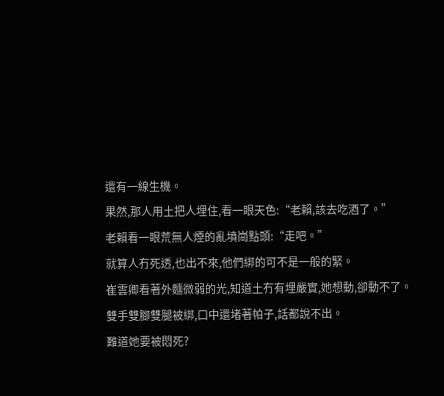還有一線生機。
果然,那人用土把人埋住,看一眼天色:“老賴,該去吃酒了。”
老賴看一眼荒無人煙的亂墳崗點頭:“走吧。”
就算人冇死透,也出不來,他們綁的可不是一般的緊。
崔雲卿看著外麵微弱的光,知道土冇有埋嚴實,她想動,卻動不了。
雙手雙腳雙腿被綁,口中還堵著帕子,話都說不出。
難道她要被悶死?